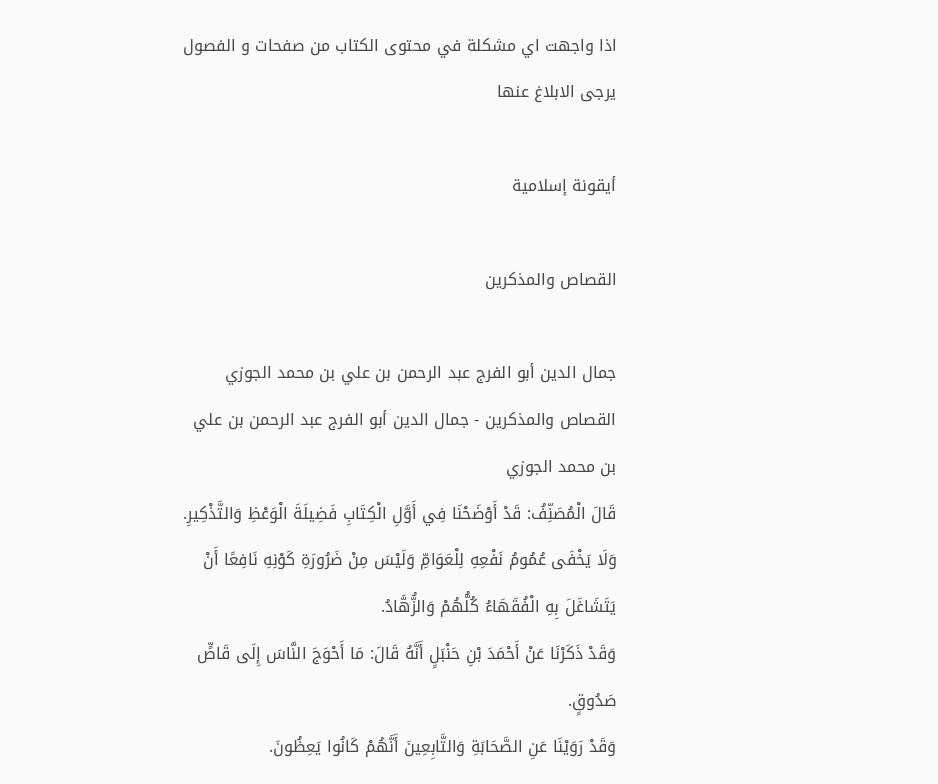اذا واجهت اي مشكلة في محتوى الكتاب من صفحات و الفصول يرجى الابلاغ عنها

أيقونة إسلامية

القصاص والمذكرين

جمال الدين أبو الفرج عبد الرحمن بن علي بن محمد الجوزي
القصاص والمذكرين - جمال الدين أبو الفرج عبد الرحمن بن علي بن محمد الجوزي
قَالَ الْمُصَنِّفُ: قَدْ أَوْضَحْنَا فِي أَوَّلِ الْكِتَابِ فَضِيلَةَ الْوَعْظِ وَالتَّذْكِيرِ. وَلَا يَخْفَى عُمُومُ نَفْعِهِ لِلْعَوَامِّ وَلَيْسَ مِنْ ضَرُورَةِ كَوْنِهِ نَافِعًا أَنْ يَتَشَاغَلَ بِهِ الْفُقَهَاءُ كُلُّهُمْ وَالزُّهَّادُ.
وَقَدْ ذَكَرْنَا عَنْ أَحْمَدَ بْنِ حَنْبَلٍ أَنَّهُ قَالَ: مَا أَحْوَجَ النَّاسَ إِلَى قَاصٍّ صَدُوقٍ.
وَقَدْ رَوَيْنَا عَنِ الصَّحَابَةِ وَالتَّابِعِينَ أَنَّهُمْ كَانُوا يَعِظُونَ.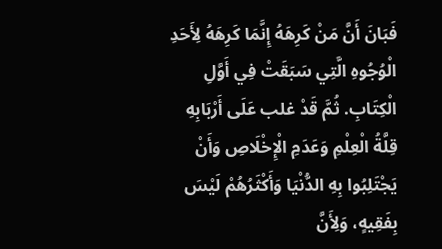فَبَانَ أَنَّ مَنْ كَرِهَهُ إِنَّمَا كَرِهَهُ لِأَحَدِ الْوُجُوهِ الَّتِي سَبَقَتْ فِي أَوَّلِ الْكِتَابِ. ثُمَّ قَدْ غلب عَلَى أَرْبَابِهِ قِلَّةُ الْعِلْمِ وَعَدَمِ الْإِخْلَاصِ وَأَنْ يَجْتَلِبُوا بِهِ الدُّنْيَا وَأَكْثَرُهُمْ لَيْسَ بِفَقِيهٍ، وَلِأَنَّ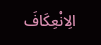الِانْعِكَافَ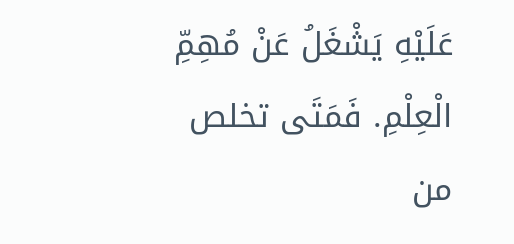عَلَيْهِ يَشْغَلُ عَنْ مُهِمِّ الْعِلْمِ. فَمَتَى تخلص من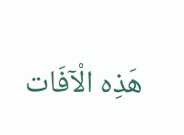هَذِه الْآفَات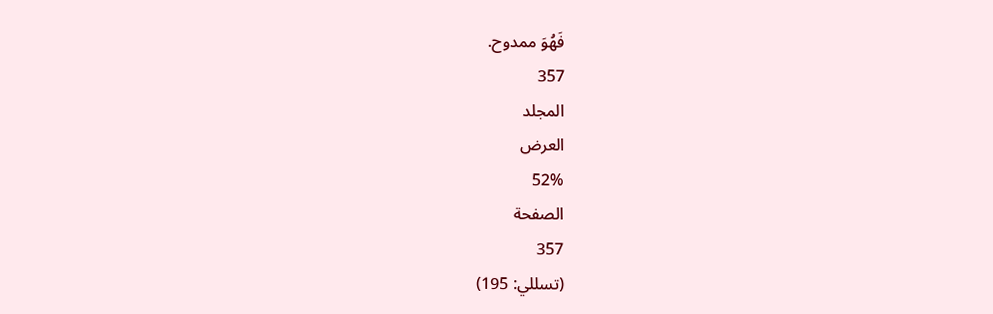فَهُوَ ممدوح.
357
المجلد
العرض
52%
الصفحة
357
(تسللي: 195)